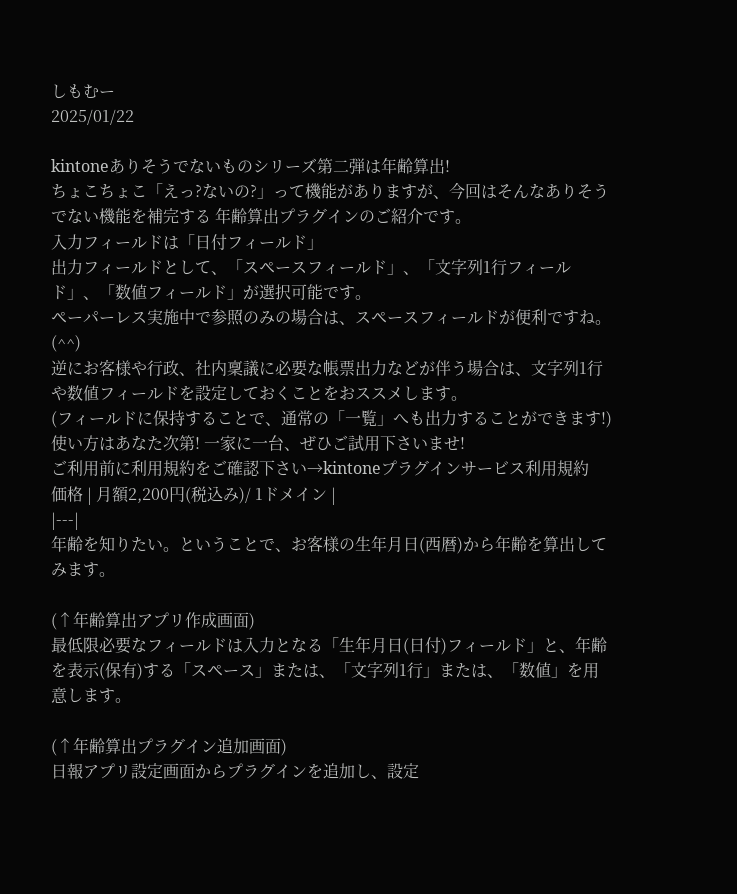しもむー
2025/01/22

kintoneありそうでないものシリーズ第二弾は年齢算出!
ちょこちょこ「えっ?ないの?」って機能がありますが、今回はそんなありそうでない機能を補完する 年齢算出プラグインのご紹介です。
入力フィールドは「日付フィールド」
出力フィールドとして、「スペースフィールド」、「文字列1行フィールド」、「数値フィールド」が選択可能です。
ペーパーレス実施中で参照のみの場合は、スペースフィールドが便利ですね。(^^)
逆にお客様や行政、社内稟議に必要な帳票出力などが伴う場合は、文字列1行や数値フィールドを設定しておくことをおススメします。
(フィールドに保持することで、通常の「一覧」へも出力することができます!)
使い方はあなた次第! 一家に一台、ぜひご試用下さいませ!
ご利用前に利用規約をご確認下さい→kintoneプラグインサービス利用規約
価格 | 月額2,200円(税込み)/ 1ドメイン |
|---|
年齢を知りたい。ということで、お客様の生年月日(西暦)から年齢を算出してみます。

(↑年齢算出アプリ作成画面)
最低限必要なフィールドは入力となる「生年月日(日付)フィールド」と、年齢を表示(保有)する「スペース」または、「文字列1行」または、「数値」を用意します。

(↑年齢算出プラグイン追加画面)
日報アプリ設定画面からプラグインを追加し、設定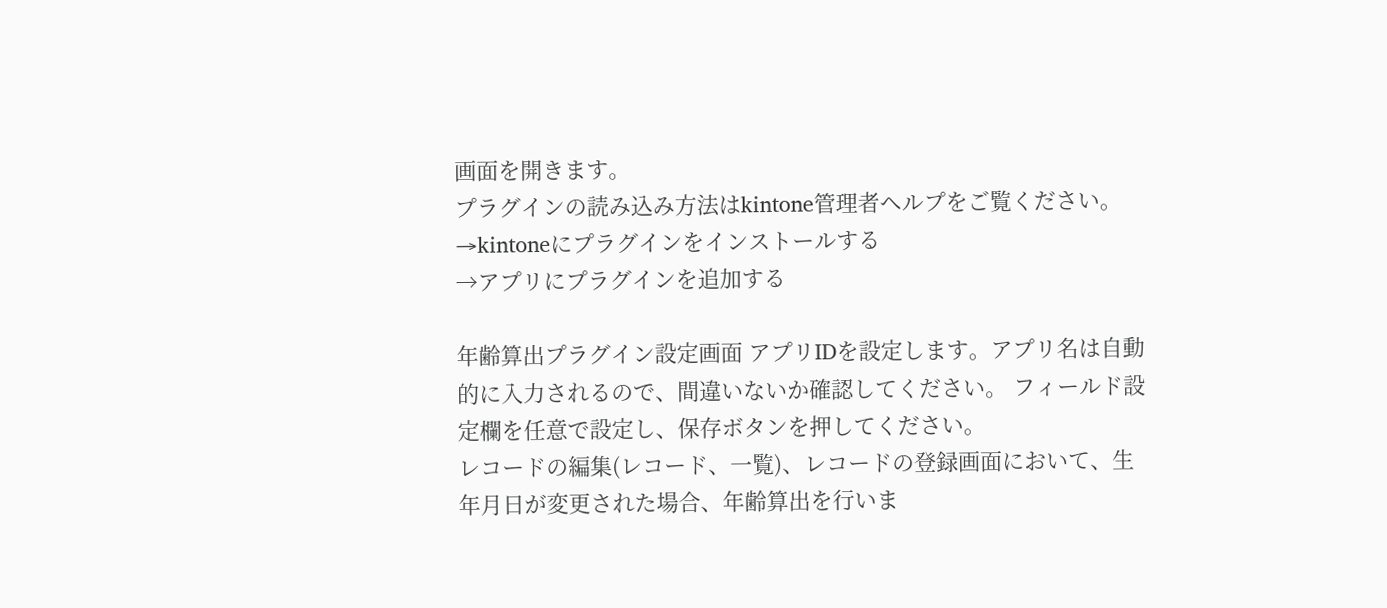画面を開きます。
プラグインの読み込み方法はkintone管理者ヘルプをご覧ください。
→kintoneにプラグインをインストールする
→アプリにプラグインを追加する

年齢算出プラグイン設定画面 アプリIDを設定します。アプリ名は自動的に入力されるので、間違いないか確認してください。 フィールド設定欄を任意で設定し、保存ボタンを押してください。
レコードの編集(レコード、一覧)、レコードの登録画面において、生年月日が変更された場合、年齢算出を行いま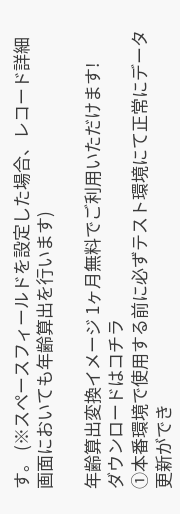す。 (※スペースフィールドを設定した場合、レコード詳細画面においても年齢算出を行います)

年齢算出変換イメージ 1ヶ月無料でご利用いただけます!
ダウンロードはコチラ
①本番環境で使用する前に必ずテスト環境にて正常にデータ更新ができ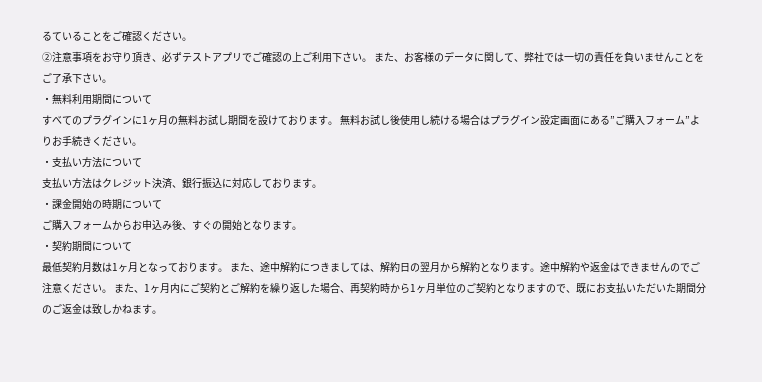るていることをご確認ください。
②注意事項をお守り頂き、必ずテストアプリでご確認の上ご利用下さい。 また、お客様のデータに関して、弊社では一切の責任を負いませんことをご了承下さい。
・無料利用期間について
すべてのプラグインに1ヶ月の無料お試し期間を設けております。 無料お試し後使用し続ける場合はプラグイン設定画面にある”ご購入フォーム”よりお手続きください。
・支払い方法について
支払い方法はクレジット決済、銀行振込に対応しております。
・課金開始の時期について
ご購入フォームからお申込み後、すぐの開始となります。
・契約期間について
最低契約月数は1ヶ月となっております。 また、途中解約につきましては、解約日の翌月から解約となります。途中解約や返金はできませんのでご注意ください。 また、1ヶ月内にご契約とご解約を繰り返した場合、再契約時から1ヶ月単位のご契約となりますので、既にお支払いただいた期間分のご返金は致しかねます。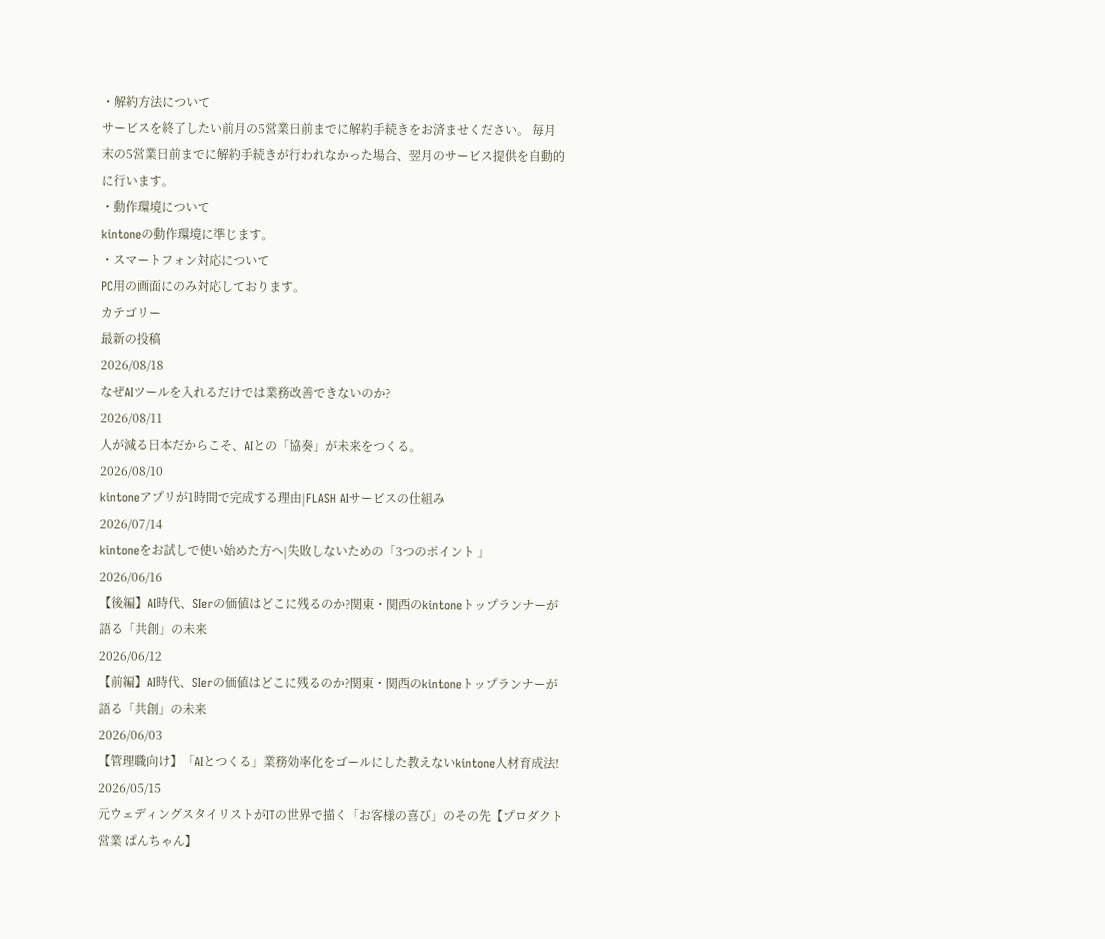・解約方法について
サービスを終了したい前月の5営業日前までに解約手続きをお済ませください。 毎月末の5営業日前までに解約手続きが行われなかった場合、翌月のサービス提供を自動的に行います。
・動作環境について
kintoneの動作環境に準じます。
・スマートフォン対応について
PC用の画面にのみ対応しております。
カテゴリー
最新の投稿
2026/08/18
なぜAIツールを入れるだけでは業務改善できないのか?
2026/08/11
人が減る日本だからこそ、AIとの「協奏」が未来をつくる。
2026/08/10
kintoneアプリが1時間で完成する理由|FLASH AIサービスの仕組み
2026/07/14
kintoneをお試しで使い始めた方へ|失敗しないための「3つのポイント 」
2026/06/16
【後編】AI時代、SIerの価値はどこに残るのか?関東・関西のkintoneトップランナーが語る「共創」の未来
2026/06/12
【前編】AI時代、SIerの価値はどこに残るのか?関東・関西のkintoneトップランナーが語る「共創」の未来
2026/06/03
【管理職向け】「AIとつくる」業務効率化をゴールにした教えないkintone人材育成法!
2026/05/15
元ウェディングスタイリストがITの世界で描く「お客様の喜び」のその先【プロダクト営業 ぱんちゃん】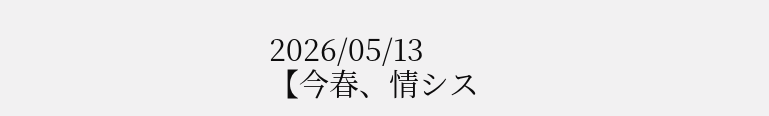2026/05/13
【今春、情シス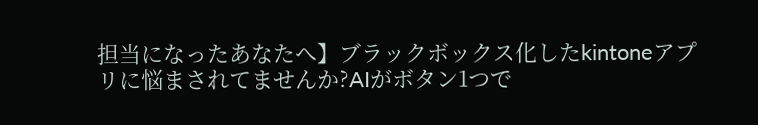担当になったあなたへ】ブラックボックス化したkintoneアプリに悩まされてませんか?AIがボタン1つで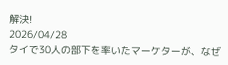解決!
2026/04/28
タイで30人の部下を率いたマーケターが、なぜ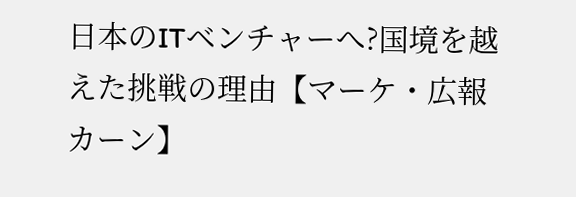日本のITベンチャーへ?国境を越えた挑戦の理由【マーケ・広報 カーン】